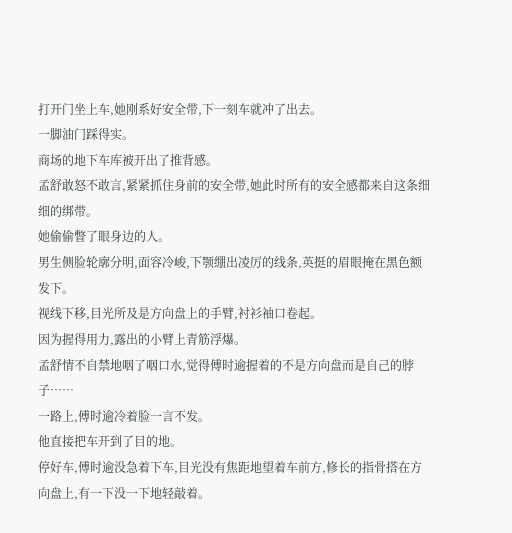打开门坐上车,她刚系好安全带,下一刻车就冲了出去。
一脚油门踩得实。
商场的地下车库被开出了推背感。
孟舒敢怒不敢言,紧紧抓住身前的安全带,她此时所有的安全感都来自这条细细的绑带。
她偷偷瞥了眼身边的人。
男生侧脸轮廓分明,面容冷峻,下颚绷出凌厉的线条,英挺的眉眼掩在黑色额发下。
视线下移,目光所及是方向盘上的手臂,衬衫袖口卷起。
因为握得用力,露出的小臂上青筋浮爆。
孟舒情不自禁地咽了咽口水,觉得傅时逾握着的不是方向盘而是自己的脖子……
一路上,傅时逾冷着脸一言不发。
他直接把车开到了目的地。
停好车,傅时逾没急着下车,目光没有焦距地望着车前方,修长的指骨搭在方向盘上,有一下没一下地轻敲着。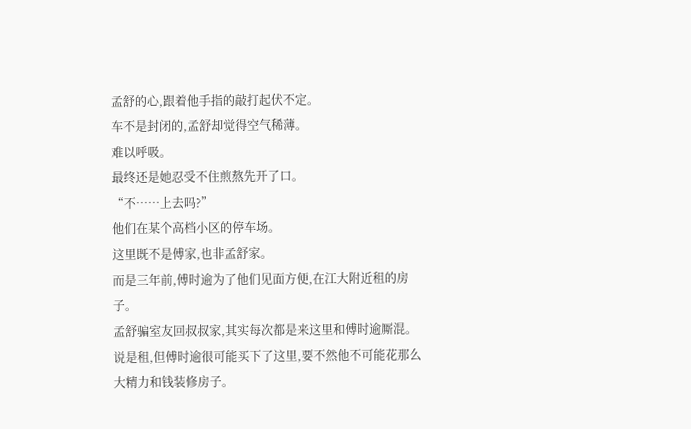孟舒的心,跟着他手指的敲打起伏不定。
车不是封闭的,孟舒却觉得空气稀薄。
难以呼吸。
最终还是她忍受不住煎熬先开了口。
“不……上去吗?”
他们在某个高档小区的停车场。
这里既不是傅家,也非孟舒家。
而是三年前,傅时逾为了他们见面方便,在江大附近租的房子。
孟舒骗室友回叔叔家,其实每次都是来这里和傅时逾厮混。
说是租,但傅时逾很可能买下了这里,要不然他不可能花那么大精力和钱装修房子。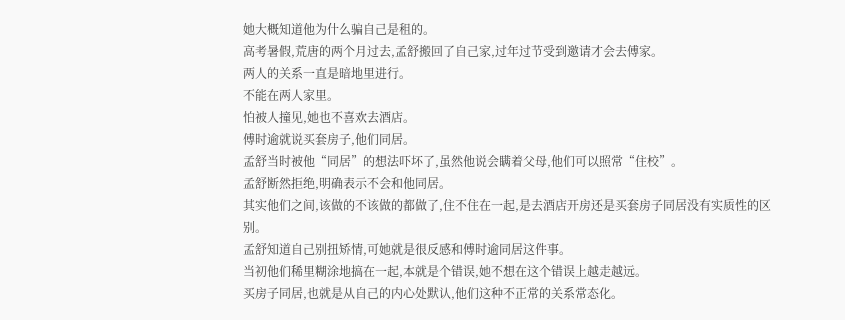她大概知道他为什么骗自己是租的。
高考暑假,荒唐的两个月过去,孟舒搬回了自己家,过年过节受到邀请才会去傅家。
两人的关系一直是暗地里进行。
不能在两人家里。
怕被人撞见,她也不喜欢去酒店。
傅时逾就说买套房子,他们同居。
孟舒当时被他“同居”的想法吓坏了,虽然他说会瞒着父母,他们可以照常“住校”。
孟舒断然拒绝,明确表示不会和他同居。
其实他们之间,该做的不该做的都做了,住不住在一起,是去酒店开房还是买套房子同居没有实质性的区别。
孟舒知道自己别扭矫情,可她就是很反感和傅时逾同居这件事。
当初他们稀里糊涂地搞在一起,本就是个错误,她不想在这个错误上越走越远。
买房子同居,也就是从自己的内心处默认,他们这种不正常的关系常态化。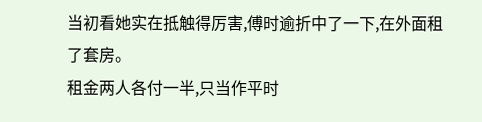当初看她实在抵触得厉害,傅时逾折中了一下,在外面租了套房。
租金两人各付一半,只当作平时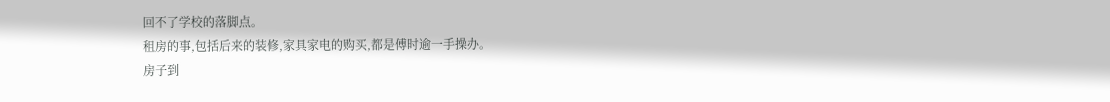回不了学校的落脚点。
租房的事,包括后来的装修,家具家电的购买,都是傅时逾一手操办。
房子到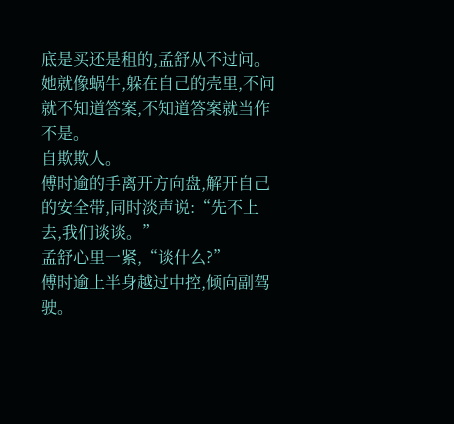底是买还是租的,孟舒从不过问。
她就像蜗牛,躲在自己的壳里,不问就不知道答案,不知道答案就当作不是。
自欺欺人。
傅时逾的手离开方向盘,解开自己的安全带,同时淡声说:“先不上去,我们谈谈。”
孟舒心里一紧,“谈什么?”
傅时逾上半身越过中控,倾向副驾驶。